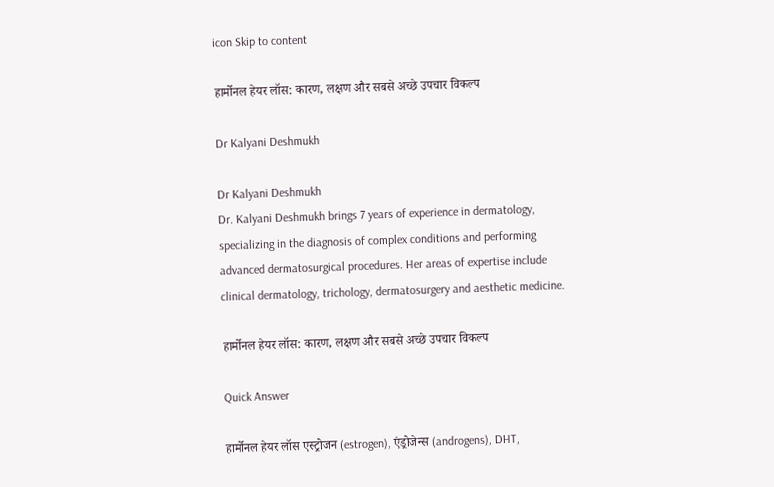icon Skip to content

हार्मोनल हेयर लॉस: कारण, लक्षण और सबसे अच्छे उपचार विकल्प

Dr Kalyani Deshmukh

Dr Kalyani Deshmukh
Dr. Kalyani Deshmukh brings 7 years of experience in dermatology, specializing in the diagnosis of complex conditions and performing advanced dermatosurgical procedures. Her areas of expertise include clinical dermatology, trichology, dermatosurgery and aesthetic medicine.

हार्मोनल हेयर लॉस: कारण, लक्षण और सबसे अच्छे उपचार विकल्प

Quick Answer

हार्मोनल हेयर लॉस एस्ट्रोजन (estrogen), एंड्रोजेन्स (androgens), DHT,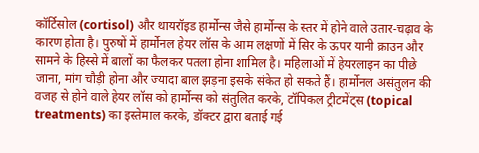कॉर्टिसोल (cortisol) और थायरॉइड हार्मोन्स जैसे हार्मोन्स के स्तर में होने वाले उतार-चढ़ाव के कारण होता है। पुरुषों में हार्मोनल हेयर लॉस के आम लक्षणों में सिर के ऊपर यानी क्राउन और सामने के हिस्से में बालों का फैलकर पतला होना शामिल है। महिलाओं में हेयरलाइन का पीछे जाना, मांग चौड़ी होना और ज्यादा बाल झड़ना इसके संकेत हो सकते हैं। हार्मोनल असंतुलन की वजह से होने वाले हेयर लॉस को हार्मोन्स को संतुलित करके, टॉपिकल ट्रीटमेंट्स (topical treatments) का इस्तेमाल करके, डॉक्टर द्वारा बताई गई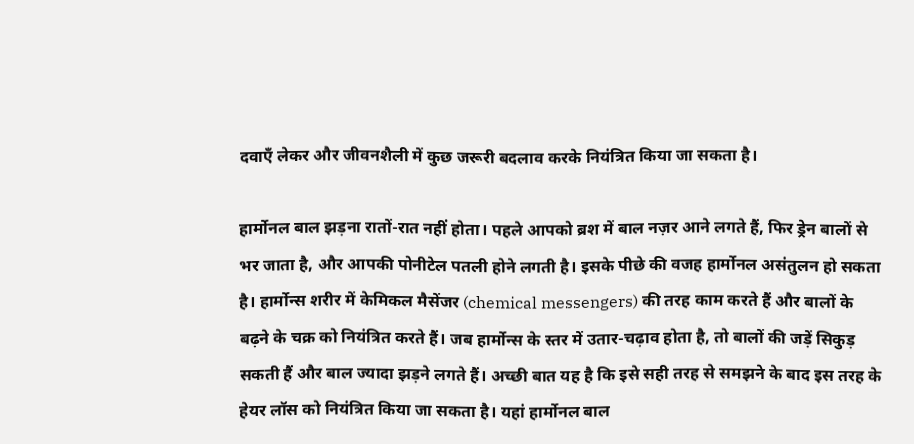दवाएँ लेकर और जीवनशैली में कुछ जरूरी बदलाव करके नियंत्रित किया जा सकता है।

हार्मोनल बाल झड़ना रातों-रात नहीं होता। पहले आपको ब्रश में बाल नज़र आने लगते हैं, फिर ड्रेन बालों से भर जाता है, और आपकी पोनीटेल पतली होने लगती है। इसके पीछे की वजह हार्मोनल असंतुलन हो सकता है। हार्मोन्स शरीर में केमिकल मैसेंजर (chemical messengers) की तरह काम करते हैं और बालों के बढ़ने के चक्र को नियंत्रित करते हैं। जब हार्मोन्स के स्तर में उतार-चढ़ाव होता है, तो बालों की जड़ें सिकुड़ सकती हैं और बाल ज्यादा झड़ने लगते हैं। अच्छी बात यह है कि इसे सही तरह से समझने के बाद इस तरह के हेयर लॉस को नियंत्रित किया जा सकता है। यहां हार्मोनल बाल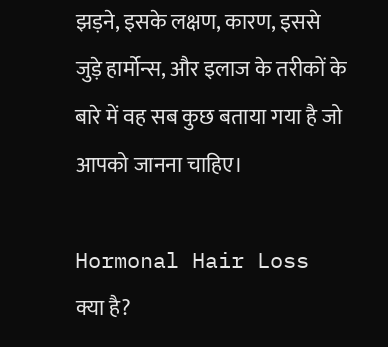झड़ने, इसके लक्षण, कारण, इससे जुड़े हार्मोन्स, और इलाज के तरीकों के बारे में वह सब कुछ बताया गया है जो आपको जानना चाहिए।

Hormonal Hair Loss क्या है?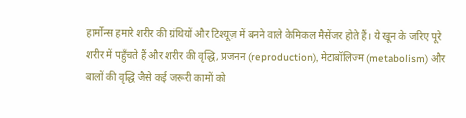हार्मोन्स हमारे शरीर की ग्रंथियों और टिश्यूज़ में बनने वाले केमिकल मैसेंजर होते हैं। ये खून के जरिए पूरे शरीर में पहुँचते हैं और शरीर की वृद्धि, प्रजनन (reproduction), मेटाबॉलिज्म (metabolism) और बालों की वृद्धि जैसे कई जरूरी कामों को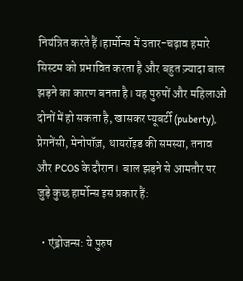नियंत्रित करते हैं।हार्मोन्स में उतार-चढ़ाव हमारे सिस्टम को प्रभावित करता है और बहुत ज़्यादा बाल झड़ने का कारण बनता है। यह पुरुषों और महिलाओं दोनों में हो सकता है, खासकर प्यूबर्टी (puberty), प्रेगनेंसी, मेनोपॉज़, थायरॉइड की समस्या, तनाव और PCOS के दौरान।  बाल झड़ने से आमतौर पर जुड़े कुछ हार्मोन्स इस प्रकार हैं:

  • एंड्रोजन्स: ये पुरुष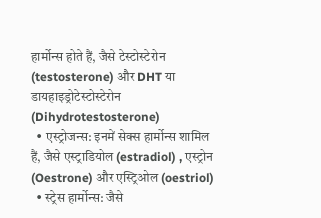हार्मोन्स होते हैं, जैसे टेस्टोस्टेरोन (testosterone) और DHT या डायहाइड्रोटेस्टोस्टेरोन (Dihydrotestosterone)
  • एस्ट्रोजन्स: इनमें सेक्स हार्मोन्स शामिल हैं, जैसे एस्ट्राडियोल (estradiol) , एस्ट्रोन (Oestrone) और एस्ट्रिओल (oestriol)
  • स्ट्रेस हार्मोन्स: जैसे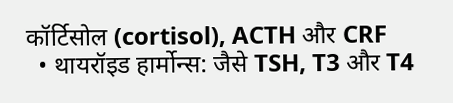कॉर्टिसोल (cortisol), ACTH और CRF
  • थायरॉइड हार्मोन्स: जैसे TSH, T3 और T4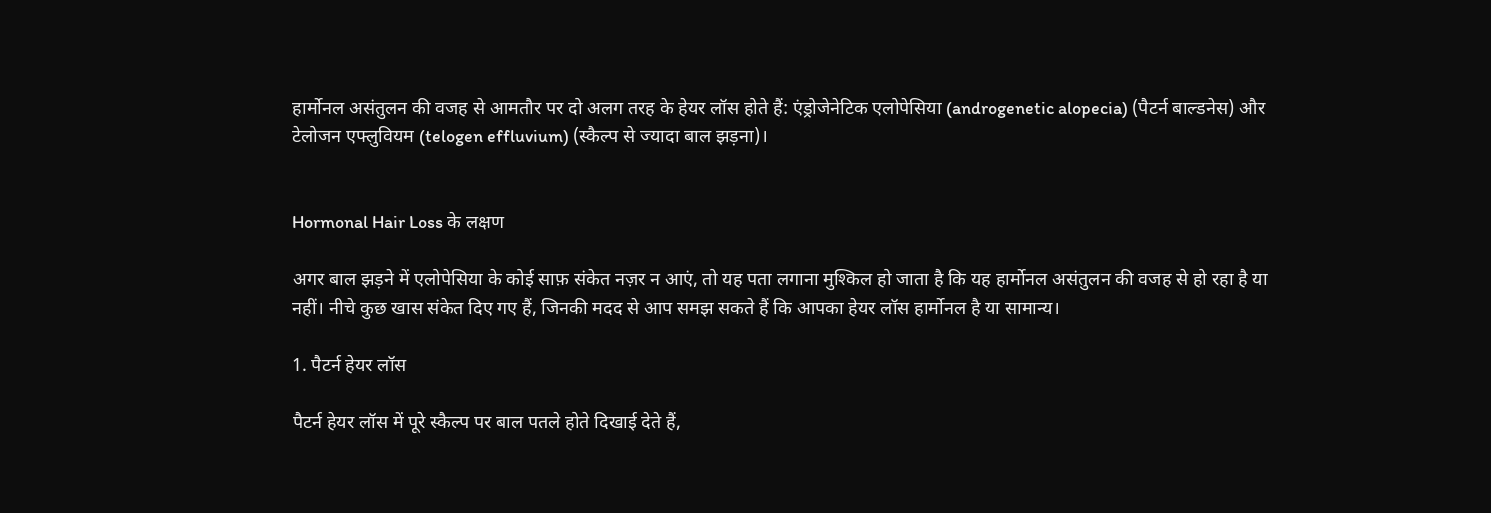हार्मोनल असंतुलन की वजह से आमतौर पर दो अलग तरह के हेयर लॉस होते हैं: एंड्रोजेनेटिक एलोपेसिया (androgenetic alopecia) (पैटर्न बाल्डनेस) और टेलोजन एफ्लुवियम (telogen effluvium) (स्कैल्प से ज्यादा बाल झड़ना)।


Hormonal Hair Loss के लक्षण

अगर बाल झड़ने में एलोपेसिया के कोई साफ़ संकेत नज़र न आएं, तो यह पता लगाना मुश्किल हो जाता है कि यह हार्मोनल असंतुलन की वजह से हो रहा है या नहीं। नीचे कुछ खास संकेत दिए गए हैं, जिनकी मदद से आप समझ सकते हैं कि आपका हेयर लॉस हार्मोनल है या सामान्य।

1. पैटर्न हेयर लॉस

पैटर्न हेयर लॉस में पूरे स्कैल्प पर बाल पतले होते दिखाई देते हैं,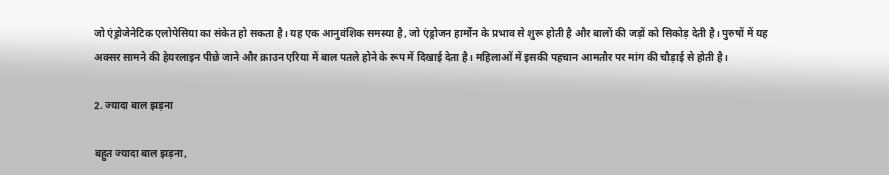जो एंड्रोजेनेटिक एलोपेसिया का संकेत हो सकता है। यह एक आनुवंशिक समस्या है, जो एंड्रोजन हार्मोन के प्रभाव से शुरू होती है और बालों की जड़ों को सिकोड़ देती है। पुरुषों में यह अक्सर सामने की हेयरलाइन पीछे जाने और क्राउन एरिया में बाल पतले होने के रूप में दिखाई देता है। महिलाओं में इसकी पहचान आमतौर पर मांग की चौड़ाई से होती है।

2. ज्यादा बाल झड़ना

बहुत ज्यादा बाल झड़ना,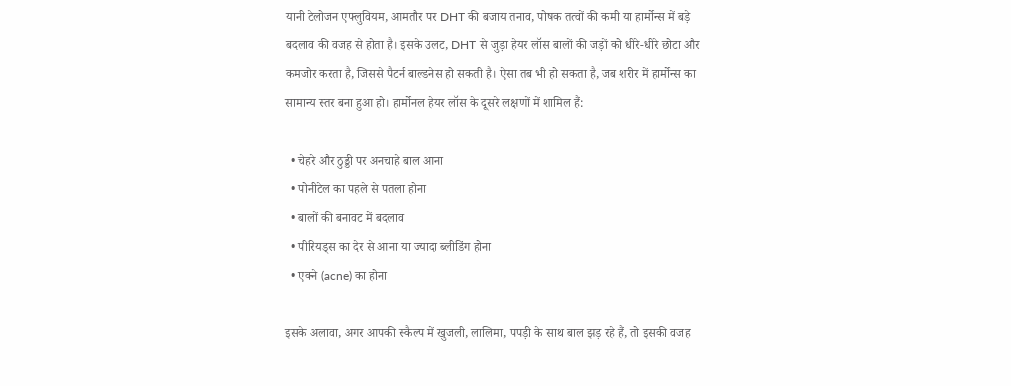यानी टेलोजन एफ्लुवियम, आमतौर पर DHT की बजाय तनाव, पोषक तत्वों की कमी या हार्मोन्स में बड़े बदलाव की वजह से होता है। इसके उलट, DHT से जुड़ा हेयर लॉस बालों की जड़ों को धीरे-धीरे छोटा और कमजोर करता है, जिससे पैटर्न बाल्डनेस हो सकती है। ऐसा तब भी हो सकता है, जब शरीर में हार्मोन्स का सामान्य स्तर बना हुआ हो। हार्मोनल हेयर लॉस के दूसरे लक्षणों में शामिल हैं:

  • चेहरे और ठुड्डी पर अनचाहे बाल आना
  • पोनीटेल का पहले से पतला होना
  • बालों की बनावट में बदलाव
  • पीरियड्स का देर से आना या ज्यादा ब्लीडिंग होना
  • एक्ने (acne) का होना

इसके अलावा, अगर आपकी स्कैल्प में खुजली, लालिमा, पपड़ी के साथ बाल झड़ रहे हैं, तो इसकी वजह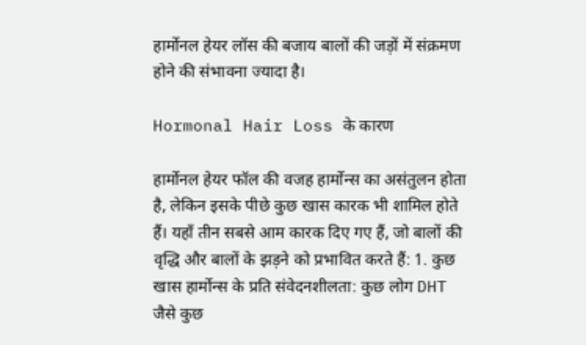हार्मोनल हेयर लॉस की बजाय बालों की जड़ों में संक्रमण होने की संभावना ज्यादा है।

Hormonal Hair Loss के कारण

हार्मोनल हेयर फॉल की वजह हार्मोन्स का असंतुलन होता है, लेकिन इसके पीछे कुछ खास कारक भी शामिल होते हैं। यहाँ तीन सबसे आम कारक दिए गए हैं, जो बालों की वृद्धि और बालों के झड़ने को प्रभावित करते हैं: 1. कुछ खास हार्मोन्स के प्रति संवेदनशीलता: कुछ लोग DHT जैसे कुछ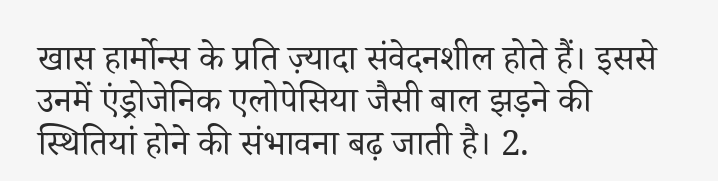खास हार्मोन्स के प्रति ज़्यादा संवेदनशील होते हैं। इससे उनमें एंड्रोजेनिक एलोपेसिया जैसी बाल झड़ने की स्थितियां होने की संभावना बढ़ जाती है। 2.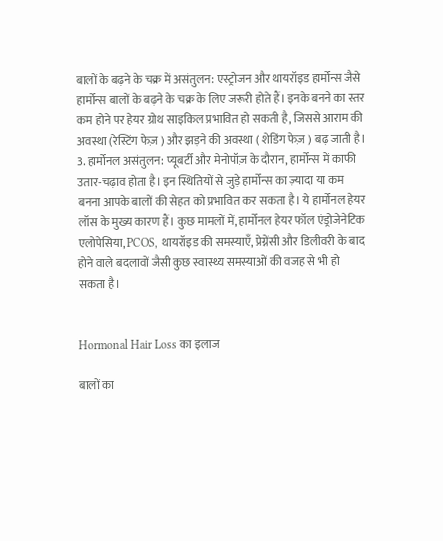बालों के बढ़ने के चक्र में असंतुलन: एस्ट्रोजन और थायरॉइड हार्मोन्स जैसे हार्मोन्स बालों के बढ़ने के चक्र के लिए जरूरी होते हैं। इनके बनने का स्तर कम होने पर हेयर ग्रोथ साइकिल प्रभावित हो सकती है, जिससे आराम की अवस्था (रेस्टिंग फेज़ ) और झड़ने की अवस्था ( शेडिंग फेज़ ) बढ़ जाती है।  3. हार्मोनल असंतुलन: प्यूबर्टी और मेनोपॉज़ के दौरान, हार्मोन्स में काफी उतार-चढ़ाव होता है। इन स्थितियों से जुड़े हार्मोन्स का ज़्यादा या कम बनना आपके बालों की सेहत को प्रभावित कर सकता है। ये हार्मोनल हेयर लॉस के मुख्य कारण हैं। कुछ मामलों में, हार्मोनल हेयर फॉल एंड्रोजेनेटिक एलोपेसिया, PCOS, थायरॉइड की समस्याएँ, प्रेग्नेंसी और डिलीवरी के बाद होने वाले बदलावों जैसी कुछ स्वास्थ्य समस्याओं की वजह से भी हो सकता है।


Hormonal Hair Loss का इलाज

बालों का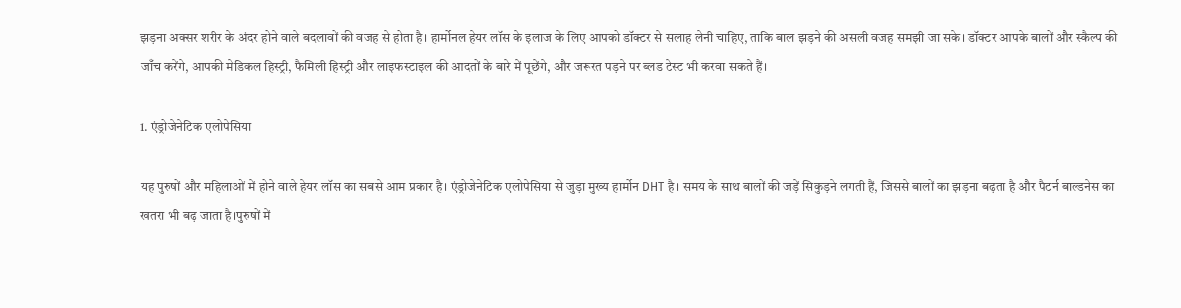झड़ना अक्सर शरीर के अंदर होने वाले बदलावों की वजह से होता है। हार्मोनल हेयर लॉस के इलाज के लिए आपको डॉक्टर से सलाह लेनी चाहिए, ताकि बाल झड़ने की असली वजह समझी जा सके। डॉक्टर आपके बालों और स्कैल्प की जाँच करेंगे, आपकी मेडिकल हिस्ट्री, फैमिली हिस्ट्री और लाइफस्टाइल की आदतों के बारे में पूछेंगे, और जरूरत पड़ने पर ब्लड टेस्ट भी करवा सकते हैं।

1. एंड्रोजेनेटिक एलोपेसिया

यह पुरुषों और महिलाओं में होने वाले हेयर लॉस का सबसे आम प्रकार है। एंड्रोजेनेटिक एलोपेसिया से जुड़ा मुख्य हार्मोन DHT है। समय के साथ बालों की जड़ें सिकुड़ने लगती हैं, जिससे बालों का झड़ना बढ़ता है और पैटर्न बाल्डनेस का खतरा भी बढ़ जाता है।पुरुषों में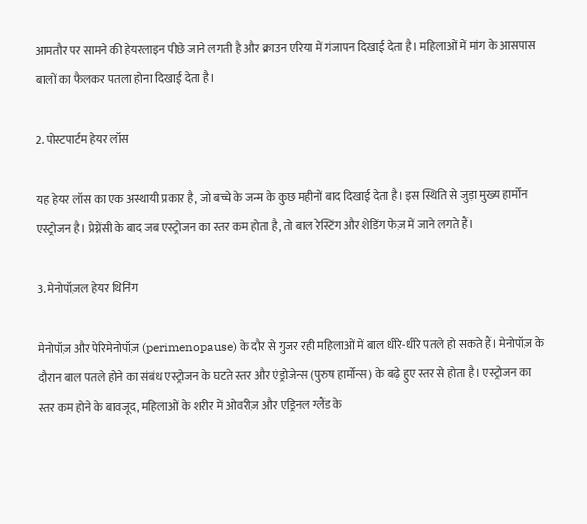आमतौर पर सामने की हेयरलाइन पीछे जाने लगती है और क्राउन एरिया में गंजापन दिखाई देता है। महिलाओं में मांग के आसपास बालों का फैलकर पतला होना दिखाई देता है।

2. पोस्टपार्टम हेयर लॉस

यह हेयर लॉस का एक अस्थायी प्रकार है, जो बच्चे के जन्म के कुछ महीनों बाद दिखाई देता है। इस स्थिति से जुड़ा मुख्य हार्मोन एस्ट्रोजन है। प्रेग्नेंसी के बाद जब एस्ट्रोजन का स्तर कम होता है, तो बाल रेस्टिंग और शेडिंग फेज़ में जाने लगते हैं।

3. मेनोपॉज़ल हेयर थिनिंग

मेनोपॉज़ और पेरिमेनोपॉज़ (perimenopause) के दौर से गुजर रही महिलाओं में बाल धीरे-धीरे पतले हो सकते हैं। मेनोपॉज़ के दौरान बाल पतले होने का संबंध एस्ट्रोजन के घटते स्तर और एंड्रोजेन्स (पुरुष हार्मोन्स) के बढ़े हुए स्तर से होता है। एस्ट्रोजन का स्तर कम होने के बावजूद, महिलाओं के शरीर में ओवरीज़ और एड्रिनल ग्लैंड के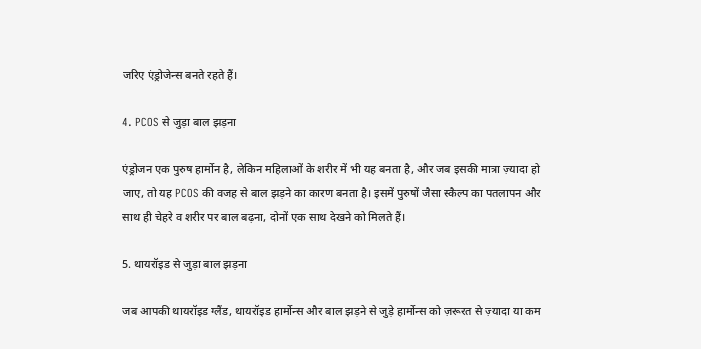जरिए एंड्रोजेन्स बनते रहते हैं।

4. PCOS से जुड़ा बाल झड़ना

एंड्रोजन एक पुरुष हार्मोन है, लेकिन महिलाओं के शरीर में भी यह बनता है, और जब इसकी मात्रा ज़्यादा हो जाए, तो यह PCOS की वजह से बाल झड़ने का कारण बनता है। इसमें पुरुषों जैसा स्कैल्प का पतलापन और साथ ही चेहरे व शरीर पर बाल बढ़ना, दोनों एक साथ देखने को मिलते हैं।

5. थायरॉइड से जुड़ा बाल झड़ना

जब आपकी थायरॉइड ग्लैंड, थायरॉइड हार्मोन्स और बाल झड़ने से जुड़े हार्मोन्स को ज़रूरत से ज़्यादा या कम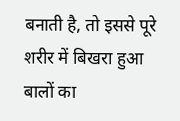बनाती है, तो इससे पूरे शरीर में बिखरा हुआ बालों का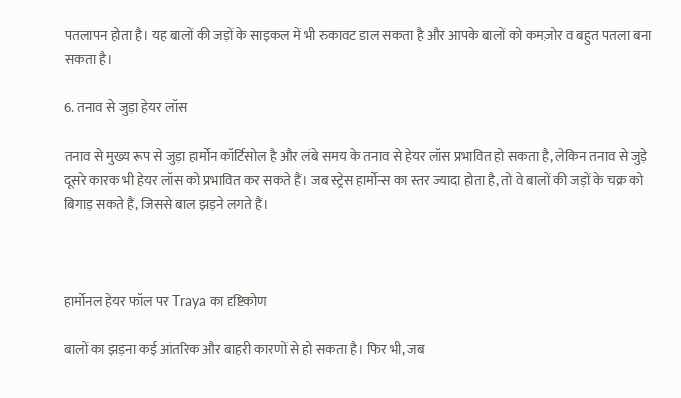पतलापन होता है। यह बालों की जड़ों के साइकल में भी रुकावट डाल सकता है और आपके बालों को कमज़ोर व बहुत पतला बना सकता है।

6. तनाव से जुड़ा हेयर लॉस

तनाव से मुख्य रूप से जुड़ा हार्मोन कॉर्टिसोल है और लंबे समय के तनाव से हेयर लॉस प्रभावित हो सकता है, लेकिन तनाव से जुड़े दूसरे कारक भी हेयर लॉस को प्रभावित कर सकते हैं। जब स्ट्रेस हार्मोन्स का स्तर ज्यादा होता है, तो वे बालों की जड़ों के चक्र को बिगाड़ सकते हैं, जिससे बाल झड़ने लगते हैं।



हार्मोनल हेयर फॉल पर Traya का दृष्टिकोण

बालों का झड़ना कई आंतरिक और बाहरी कारणों से हो सकता है। फिर भी, जब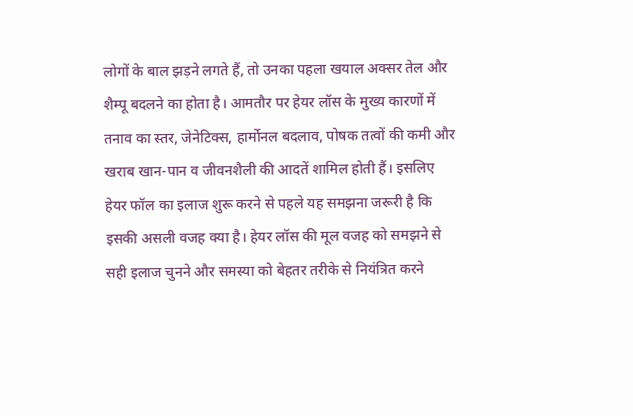लोगों के बाल झड़ने लगते हैं, तो उनका पहला खयाल अक्सर तेल और शैम्पू बदलने का होता है। आमतौर पर हेयर लॉस के मुख्य कारणों में तनाव का स्तर, जेनेटिक्स, हार्मोनल बदलाव, पोषक तत्वों की कमी और खराब खान-पान व जीवनशैली की आदतें शामिल होती हैं। इसलिए हेयर फॉल का इलाज शुरू करने से पहले यह समझना जरूरी है कि इसकी असली वजह क्या है। हेयर लॉस की मूल वजह को समझने से सही इलाज चुनने और समस्या को बेहतर तरीके से नियंत्रित करने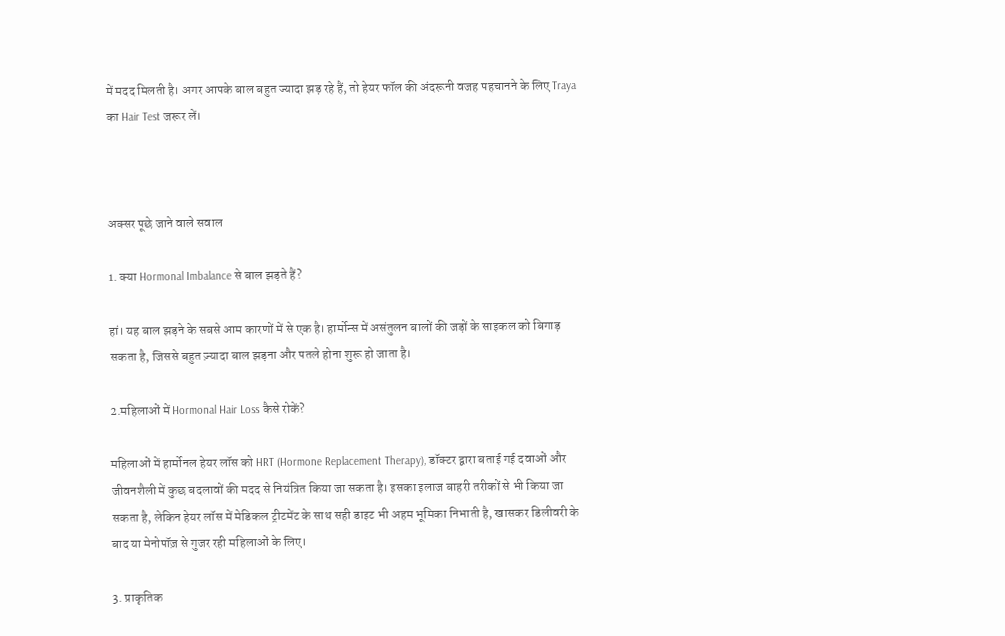में मदद मिलती है। अगर आपके बाल बहुत ज्यादा झड़ रहे हैं, तो हेयर फॉल की अंदरूनी वजह पहचानने के लिए Traya का Hair Test जरूर लें।



अक्सर पूछे जाने वाले सवाल

1. क्या Hormonal Imbalance से बाल झड़ते हैं?

हां। यह बाल झड़ने के सबसे आम कारणों में से एक है। हार्मोन्स में असंतुलन बालों की जड़ों के साइकल को बिगाड़ सकता है, जिससे बहुत ज़्यादा बाल झड़ना और पतले होना शुरू हो जाता है।

2.महिलाओं में Hormonal Hair Loss कैसे रोकें?

महिलाओं में हार्मोनल हेयर लॉस को HRT (Hormone Replacement Therapy), डॉक्टर द्वारा बताई गई दवाओं और जीवनशैली में कुछ बदलावों की मदद से नियंत्रित किया जा सकता है। इसका इलाज बाहरी तरीकों से भी किया जा सकता है, लेकिन हेयर लॉस में मेडिकल ट्रीटमेंट के साथ सही डाइट भी अहम भूमिका निभाती है, खासकर डिलीवरी के बाद या मेनोपॉज़ से गुजर रही महिलाओं के लिए।

3. प्राकृतिक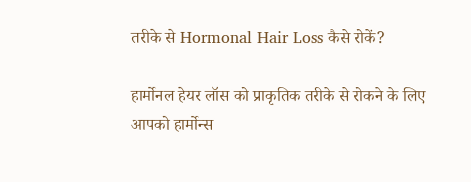तरीके से Hormonal Hair Loss कैसे रोकें?

हार्मोनल हेयर लॉस को प्राकृतिक तरीके से रोकने के लिए आपको हार्मोन्स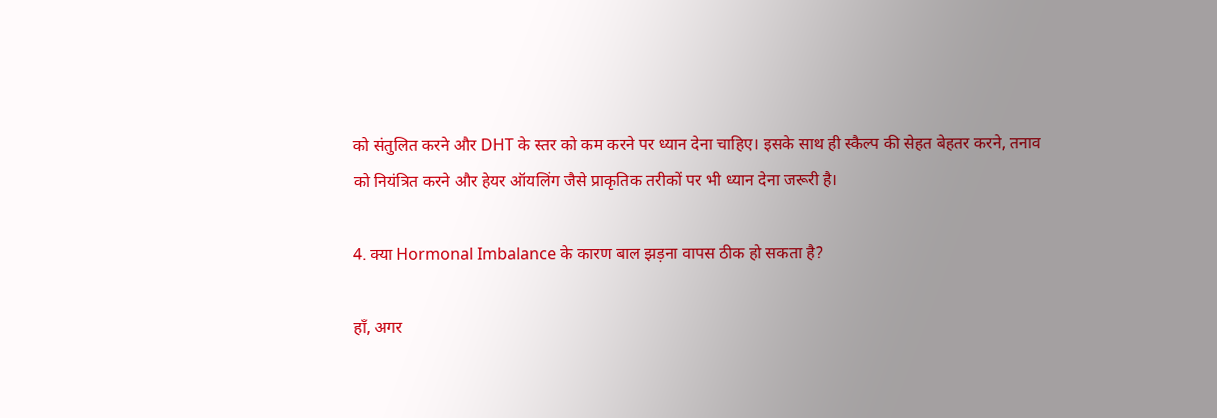को संतुलित करने और DHT के स्तर को कम करने पर ध्यान देना चाहिए। इसके साथ ही स्कैल्प की सेहत बेहतर करने, तनाव को नियंत्रित करने और हेयर ऑयलिंग जैसे प्राकृतिक तरीकों पर भी ध्यान देना जरूरी है।

4. क्या Hormonal Imbalance के कारण बाल झड़ना वापस ठीक हो सकता है?

हाँ, अगर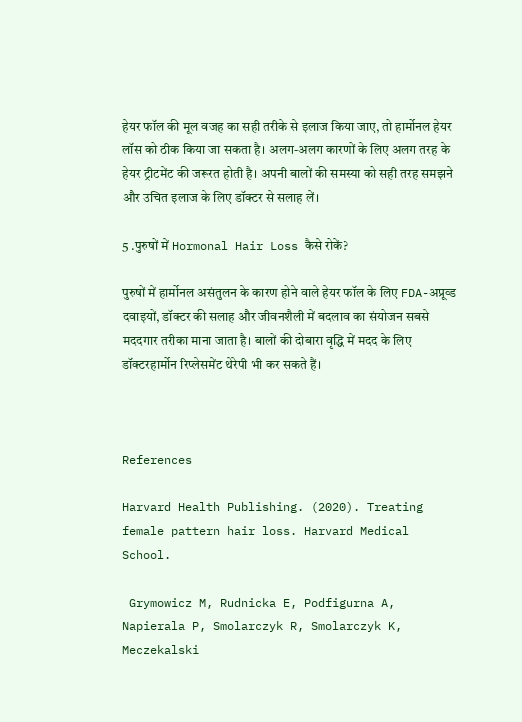हेयर फॉल की मूल वजह का सही तरीके से इलाज किया जाए, तो हार्मोनल हेयर लॉस को ठीक किया जा सकता है। अलग-अलग कारणों के लिए अलग तरह के हेयर ट्रीटमेंट की जरूरत होती है। अपनी बालों की समस्या को सही तरह समझने और उचित इलाज के लिए डॉक्टर से सलाह लें।

5 .पुरुषों में Hormonal Hair Loss कैसे रोकें?

पुरुषों में हार्मोनल असंतुलन के कारण होने वाले हेयर फॉल के लिए FDA-अप्रूव्ड दवाइयों, डॉक्टर की सलाह और जीवनशैली में बदलाव का संयोजन सबसे मददगार तरीका माना जाता है। बालों की दोबारा वृद्धि में मदद के लिए डॉक्टरहार्मोन रिप्लेसमेंट थेरेपी भी कर सकते हैं।



References

Harvard Health Publishing. (2020). Treating female pattern hair loss. Harvard Medical School.

 Grymowicz M, Rudnicka E, Podfigurna A, Napierala P, Smolarczyk R, Smolarczyk K, Meczekalski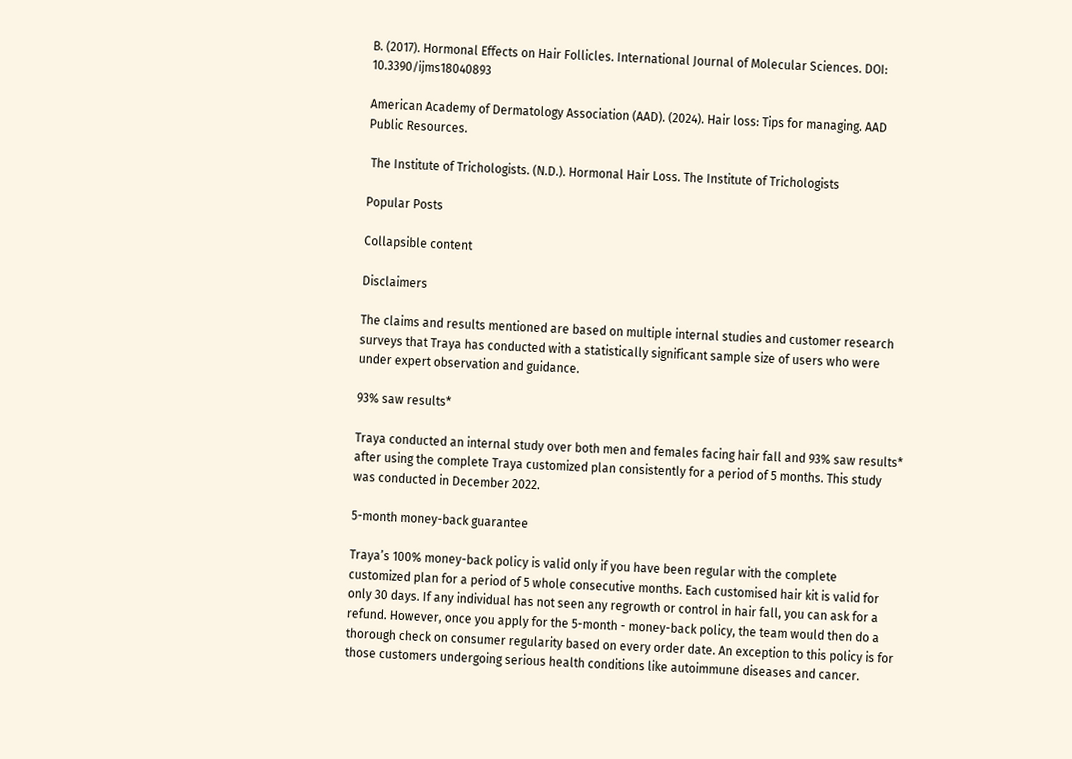B. (2017). Hormonal Effects on Hair Follicles. International Journal of Molecular Sciences. DOI: 10.3390/ijms18040893

American Academy of Dermatology Association (AAD). (2024). Hair loss: Tips for managing. AAD Public Resources.

 The Institute of Trichologists. (N.D.). Hormonal Hair Loss. The Institute of Trichologists

Popular Posts

Collapsible content

Disclaimers

The claims and results mentioned are based on multiple internal studies and customer research surveys that Traya has conducted with a statistically significant sample size of users who were under expert observation and guidance.

93% saw results*

Traya conducted an internal study over both men and females facing hair fall and 93% saw results* after using the complete Traya customized plan consistently for a period of 5 months. This study was conducted in December 2022.

5-month money-back guarantee

Traya’s 100% money-back policy is valid only if you have been regular with the complete customized plan for a period of 5 whole consecutive months. Each customised hair kit is valid for only 30 days. If any individual has not seen any regrowth or control in hair fall, you can ask for a refund. However, once you apply for the 5-month - money-back policy, the team would then do a thorough check on consumer regularity based on every order date. An exception to this policy is for those customers undergoing serious health conditions like autoimmune diseases and cancer.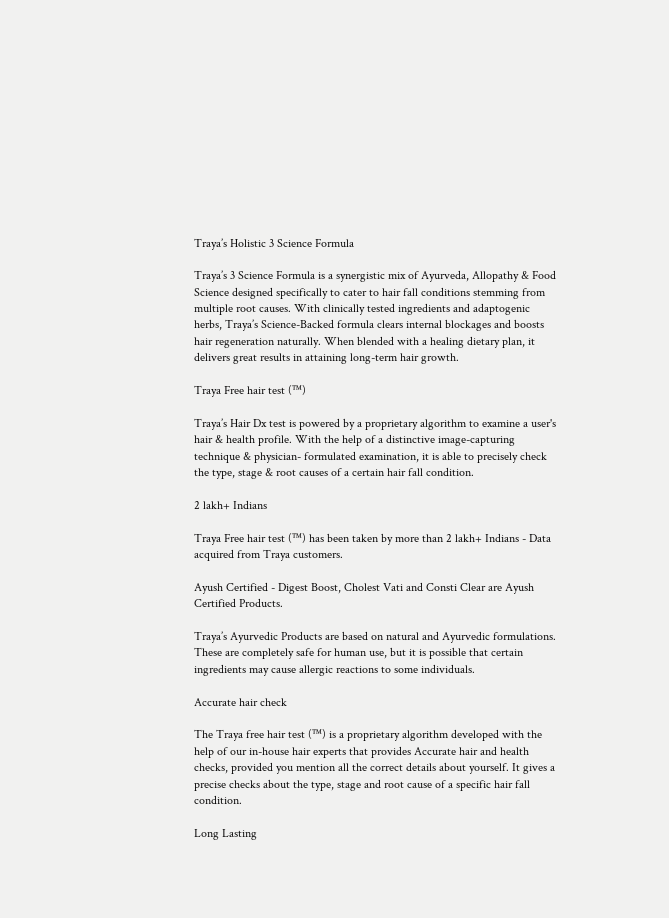Traya’s Holistic 3 Science Formula

Traya’s 3 Science Formula is a synergistic mix of Ayurveda, Allopathy & Food Science designed specifically to cater to hair fall conditions stemming from multiple root causes. With clinically tested ingredients and adaptogenic herbs, Traya’s Science-Backed formula clears internal blockages and boosts hair regeneration naturally. When blended with a healing dietary plan, it delivers great results in attaining long-term hair growth.

Traya Free hair test (™)

Traya’s Hair Dx test is powered by a proprietary algorithm to examine a user's hair & health profile. With the help of a distinctive image-capturing technique & physician- formulated examination, it is able to precisely check the type, stage & root causes of a certain hair fall condition.

2 lakh+ Indians

Traya Free hair test (™) has been taken by more than 2 lakh+ Indians - Data acquired from Traya customers.

Ayush Certified - Digest Boost, Cholest Vati and Consti Clear are Ayush Certified Products.

Traya’s Ayurvedic Products are based on natural and Ayurvedic formulations. These are completely safe for human use, but it is possible that certain ingredients may cause allergic reactions to some individuals.

Accurate hair check

The Traya free hair test (™) is a proprietary algorithm developed with the help of our in-house hair experts that provides Accurate hair and health checks, provided you mention all the correct details about yourself. It gives a precise checks about the type, stage and root cause of a specific hair fall condition.

Long Lasting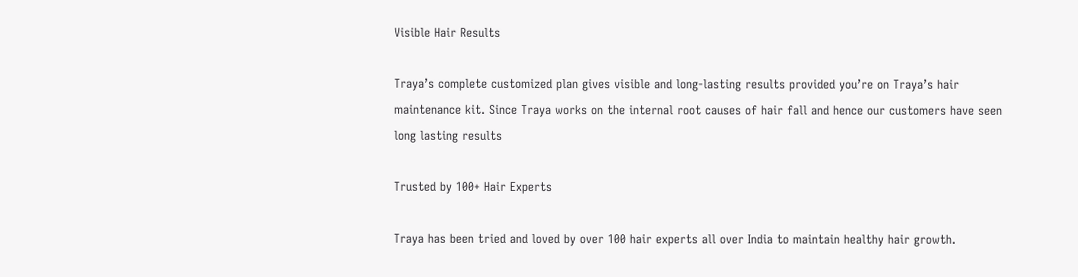Visible Hair Results

Traya’s complete customized plan gives visible and long-lasting results provided you’re on Traya’s hair maintenance kit. Since Traya works on the internal root causes of hair fall and hence our customers have seen long lasting results

Trusted by 100+ Hair Experts

Traya has been tried and loved by over 100 hair experts all over India to maintain healthy hair growth.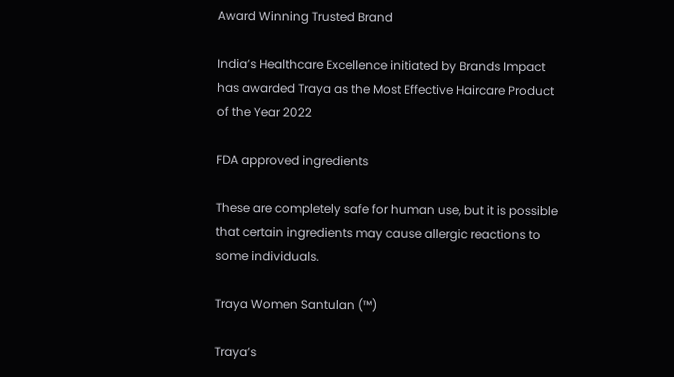Award Winning Trusted Brand

India’s Healthcare Excellence initiated by Brands Impact has awarded Traya as the Most Effective Haircare Product of the Year 2022

FDA approved ingredients

These are completely safe for human use, but it is possible that certain ingredients may cause allergic reactions to some individuals.

Traya Women Santulan (™)

Traya’s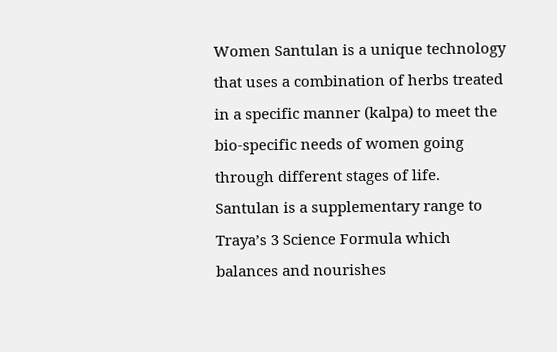Women Santulan is a unique technology that uses a combination of herbs treated in a specific manner (kalpa) to meet the bio-specific needs of women going through different stages of life. Santulan is a supplementary range to Traya’s 3 Science Formula which balances and nourishes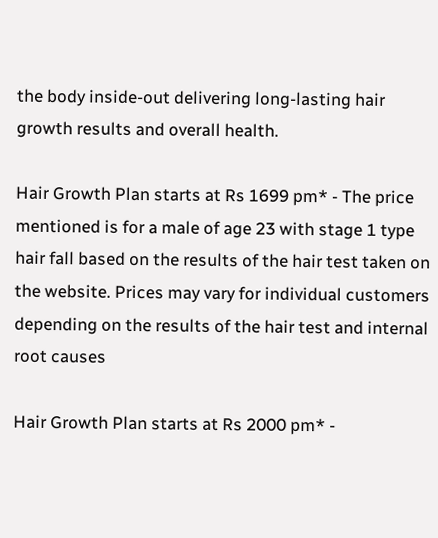the body inside-out delivering long-lasting hair growth results and overall health.

Hair Growth Plan starts at Rs 1699 pm* - The price mentioned is for a male of age 23 with stage 1 type hair fall based on the results of the hair test taken on the website. Prices may vary for individual customers depending on the results of the hair test and internal root causes

Hair Growth Plan starts at Rs 2000 pm* -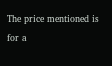The price mentioned is for a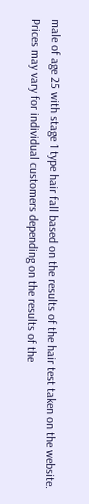male of age 25 with stage 1 type hair fall based on the results of the hair test taken on the website. Prices may vary for individual customers depending on the results of the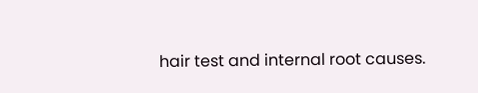hair test and internal root causes.